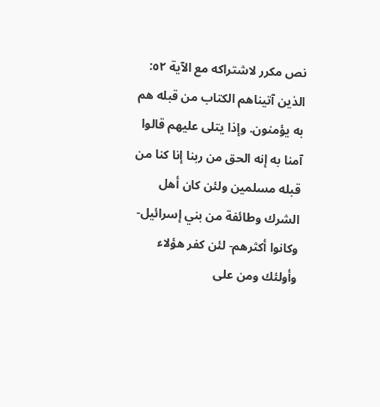نص مكرر لاشتراكه مع الآية ٥٢: الذين آتيناهم الكتاب من قبله هم به يؤمنون. وإذا يتلى عليهم قالوا آمنا به إنه الحق من ربنا إنا كنا من قبله مسلمين ولئن كان أهل الشرك وطائفة من بني إسرائيل- وكانوا أكثرهم- لئن كفر هؤلاء وأولئك ومن على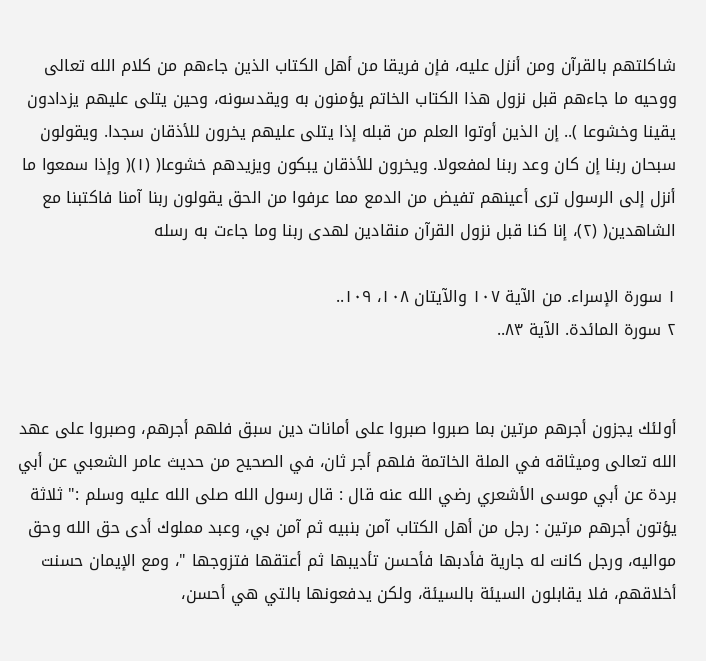شاكلتهم بالقرآن ومن أنزل عليه، فإن فريقا من أهل الكتاب الذين جاءهم من كلام الله تعالى ووحيه ما جاءهم قبل نزول هذا الكتاب الخاتم يؤمنون به ويقدسونه، وحين يتلى عليهم يزدادون يقينا وخشوعا ).. إن الذين أوتوا العلم من قبله إذا يتلى عليهم يخرون للأذقان سجدا. ويقولون سبحان ربنا إن كان وعد ربنا لمفعولا. ويخرون للأذقان يبكون ويزيدهم خشوعا( (١)( وإذا سمعوا ما أنزل إلى الرسول ترى أعينهم تفيض من الدمع مما عرفوا من الحق يقولون ربنا آمنا فاكتبنا مع الشاهدين( (٢)، إنا كنا قبل نزول القرآن منقادين لهدى ربنا وما جاءت به رسله

١ سورة الإسراء. من الآية ١٠٧ والآيتان ١٠٨، ١٠٩..
٢ سورة المائدة. الآية ٨٣..


أولئك يجزون أجرهم مرتين بما صبروا صبروا على أمانات دين سبق فلهم أجرهم، وصبروا على عهد الله تعالى وميثاقه في الملة الخاتمة فلهم أجر ثان، في الصحيح من حديث عامر الشعبي عن أبي بردة عن أبي موسى الأشعري رضي الله عنه قال : قال رسول الله صلى الله عليه وسلم :" ثلاثة يؤتون أجرهم مرتين : رجل من أهل الكتاب آمن بنبيه ثم آمن بي، وعبد مملوك أدى حق الله وحق مواليه، ورجل كانت له جارية فأدبها فأحسن تأديبها ثم أعتقها فتزوجها "، ومع الإيمان حسنت أخلاقهم، فلا يقابلون السيئة بالسيئة، ولكن يدفعونها بالتي هي أحسن،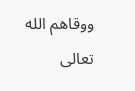ووقاهم الله تعالى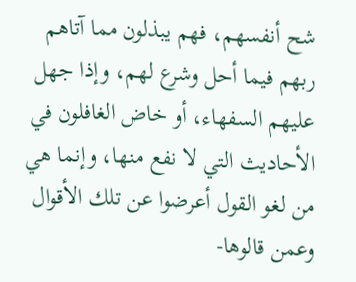شح أنفسهم، فهم يبذلون مما آتاهم ربهم فيما أحل وشرع لهم، وإذا جهل عليهم السفهاء، أو خاض الغافلون في الأحاديث التي لا نفع منها، وإنما هي من لغو القول أعرضوا عن تلك الأقوال وعمن قالوها-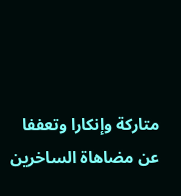متاركة وإنكارا وتعففا عن مضاهاة الساخرين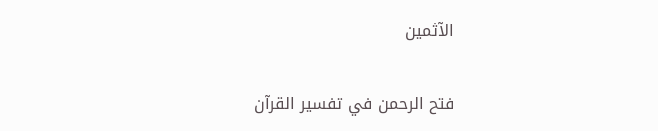الآثمين

فتح الرحمن في تفسير القرآن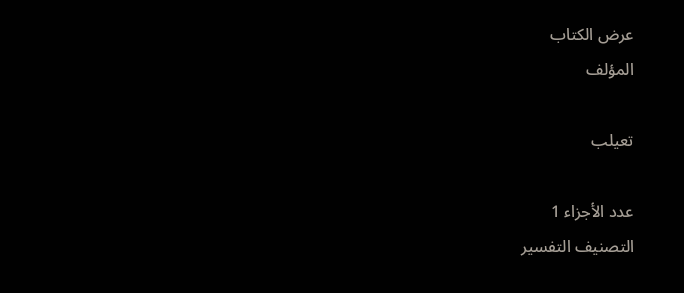عرض الكتاب
المؤلف

تعيلب

عدد الأجزاء 1
التصنيف التفسير